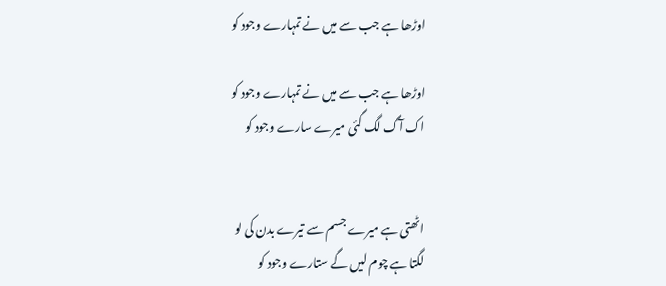اوڑھا ہے جب سے میں نے تمہارے وجود کو

اوڑھا ہے جب سے میں نے تمہارے وجود کو
اک آگ لگ گئی میرے سارے وجود کو


اٹھتی ہے میرے جسم سے تیرے بدن کی لو
لگتا ہے چوم لیں گے ستارے وجود کو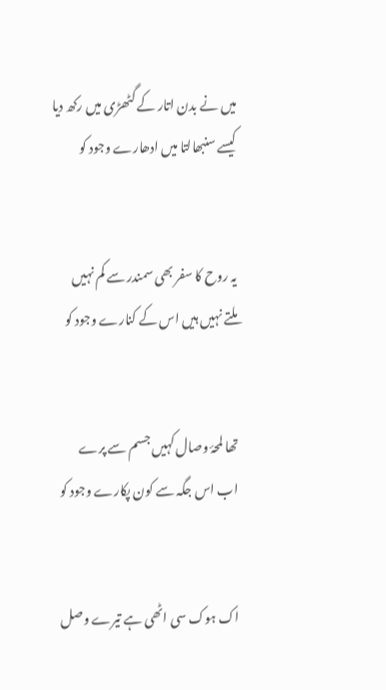میں نے بدن اتار کے گٹھڑی میں رکھ دیا
کیسے سنبھالتا میں ادھارے وجود کو


یہ روح کا سفر بھی سمندر سے کم نہیں
ملتے نہیں ہیں اس کے کنارے وجود کو


تھا لمحۂ وصال کہیں جسم سے پرے
اب اس جگہ سے کون پکارے وجود کو


اک ہوک سی اٹھی ہے تیرے وصل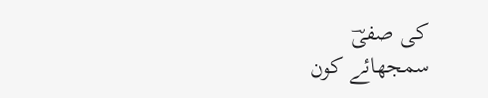کی صفیؔ
سمجھائے کون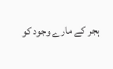ہجر کے مارے وجود کو